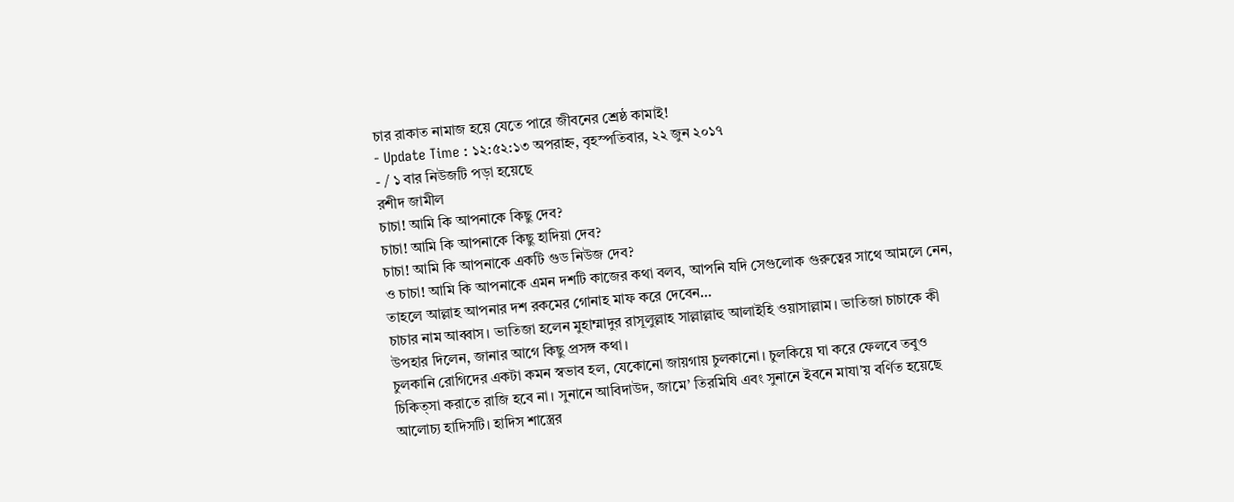চার রাকাত নামাজ হয়ে যেতে পারে জীবনের শ্রেষ্ঠ কামাই!
- Update Time : ১২:৫২:১৩ অপরাহ্ন, বৃহস্পতিবার, ২২ জুন ২০১৭
- / ১ বার নিউজটি পড়া হয়েছে
রশীদ জামীল
চাচা! আমি কি আপনাকে কিছু দেব?
চাচা! আমি কি আপনাকে কিছু হাদিয়া দেব?
চাচা! আমি কি আপনাকে একটি গুড নিউজ দেব?
ও চাচা! আমি কি আপনাকে এমন দশটি কাজের কথা বলব, আপনি যদি সেগুলোক গুরুত্বের সাথে আমলে নেন, তাহলে আল্লাহ আপনার দশ রকমের গোনাহ মাফ করে দেবেন…
চাচার নাম আব্বাস। ভাতিজা হলেন মুহাম্মাদুর রাসূলুল্লাহ সাল্লাল্লাহু আলাইহি ওয়াসাল্লাম। ভাতিজা চাচাকে কী উপহার দিলেন, জানার আগে কিছু প্রসঙ্গ কথা।
চুলকানি রোগিদের একটা কমন স্বভাব হল, যেকোনো জায়গায় চুলকানো। চুলকিয়ে ঘা করে ফেলবে তবুও চিকিত্সা করাতে রাজি হবে না। সুনানে আবিদাউদ, জামে’ তিরমিযি এবং সুনানে ইবনে মাযা’য় বর্ণিত হয়েছে আলোচ্য হাদিসটি। হাদিস শাস্ত্রের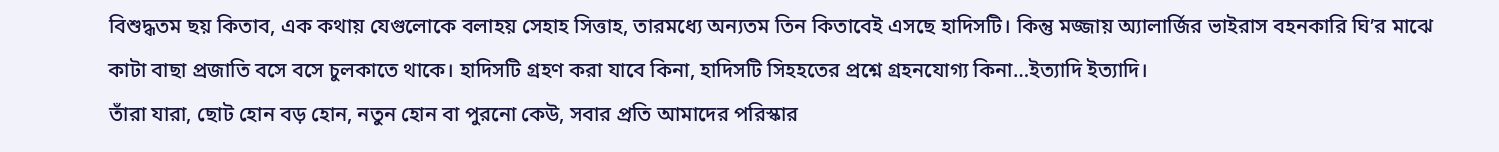বিশুদ্ধতম ছয় কিতাব, এক কথায় যেগুলোকে বলাহয় সেহাহ সিত্তাহ, তারমধ্যে অন্যতম তিন কিতাবেই এসছে হাদিসটি। কিন্তু মজ্জায় অ্যালার্জির ভাইরাস বহনকারি ঘি’র মাঝে কাটা বাছা প্রজাতি বসে বসে চুলকাতে থাকে। হাদিসটি গ্রহণ করা যাবে কিনা, হাদিসটি সিহহতের প্রশ্নে গ্রহনযোগ্য কিনা…ইত্যাদি ইত্যাদি।
তাঁরা যারা, ছোট হোন বড় হোন, নতুন হোন বা পুরনো কেউ, সবার প্রতি আমাদের পরিস্কার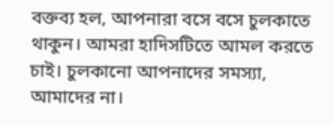বক্তব্য হল, আপনারা বসে বসে চুলকাতে থাকুন। আমরা হাদিসটিতে আমল করতে চাই। চুলকানো আপনাদের সমস্যা, আমাদের না।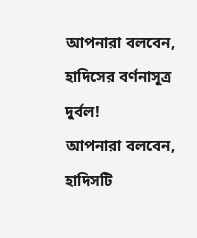আপনারা বলবেন, হাদিসের বর্ণনাসূত্র দুর্বল!
আপনারা বলবেন, হাদিসটি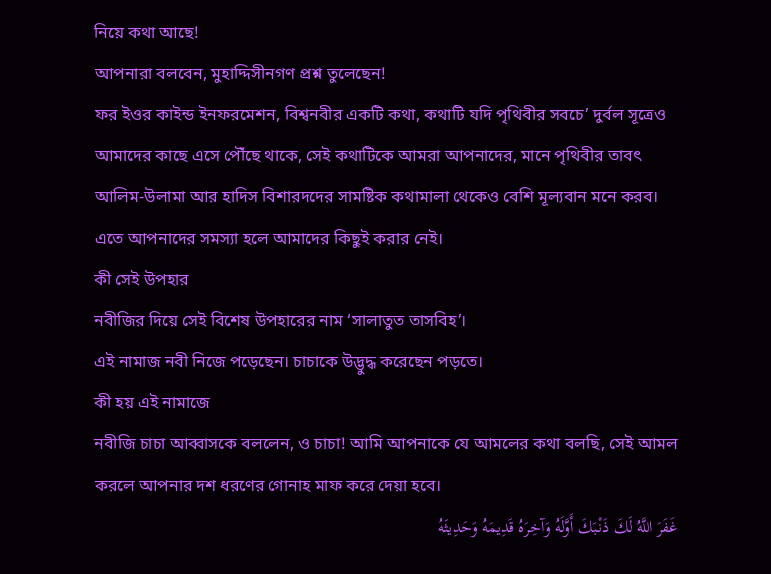নিয়ে কথা আছে!
আপনারা বলবেন, মুহাদ্দিসীনগণ প্রশ্ন তুলেছেন!
ফর ইওর কাইন্ড ইনফরমেশন, বিশ্বনবীর একটি কথা, কথাটি যদি পৃথিবীর সবচে’ দুর্বল সূত্রেও আমাদের কাছে এসে পৌঁছে থাকে, সেই কথাটিকে আমরা আপনাদের, মানে পৃথিবীর তাবৎ আলিম-উলামা আর হাদিস বিশারদদের সামষ্টিক কথামালা থেকেও বেশি মূল্যবান মনে করব। এতে আপনাদের সমস্যা হলে আমাদের কিছুই করার নেই।
কী সেই উপহার
নবীজির দিয়ে সেই বিশেষ উপহারের নাম ‘সালাতুত তাসবিহ’।
এই নামাজ নবী নিজে পড়েছেন। চাচাকে উদ্ভুদ্ধ করেছেন পড়তে।
কী হয় এই নামাজে
নবীজি চাচা আব্বাসকে বললেন, ও চাচা! আমি আপনাকে যে আমলের কথা বলছি, সেই আমল করলে আপনার দশ ধরণের গোনাহ মাফ করে দেয়া হবে।
غَفَرَ اللَّهُ لَكَ ذَنْبَكَ أَوَّلَهُ وَآخِرَهُ قَدِيمَهُ وَحَدِيثَهُ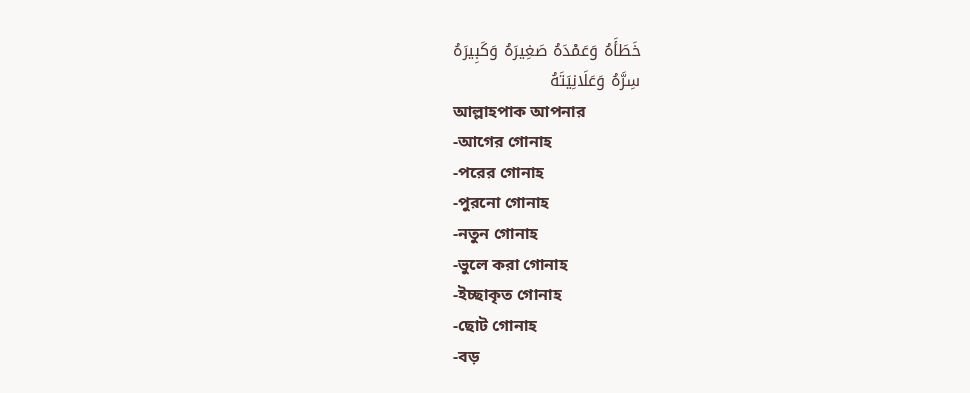خَطَأَهُ وَعَمْدَهُ صَغِيرَهُ وَكَبِيرَهُ
سِرَّهُ وَعَلَانِيَتَهُ
আল্লাহপাক আপনার
-আগের গোনাহ
-পরের গোনাহ
-পুরনো গোনাহ
-নতুন গোনাহ
-ভুলে করা গোনাহ
-ইচ্ছাকৃত গোনাহ
-ছোট গোনাহ
-বড়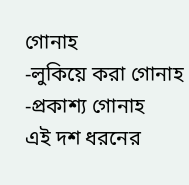গোনাহ
-লুকিয়ে করা গোনাহ
-প্রকাশ্য গোনাহ
এই দশ ধরনের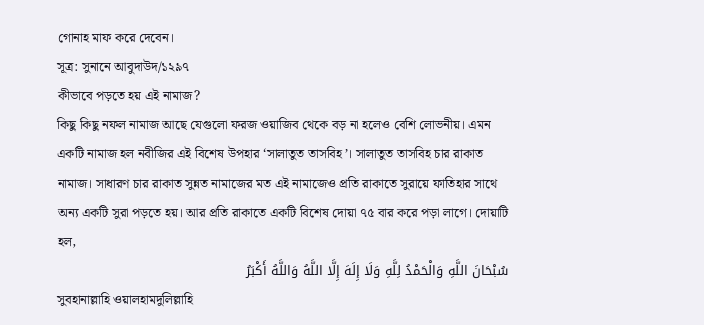গোনাহ মাফ করে দেবেন।
সূত্র: সুনানে আবুদাউদ/১২৯৭
কীভাবে পড়তে হয় এই নামাজ?
কিছু কিছু নফল নামাজ আছে যেগুলো ফরজ ওয়াজিব থেকে বড় না হলেও বেশি লোভনীয়। এমন একটি নামাজ হল নবীজির এই বিশেষ উপহার ‘সালাতুত তাসবিহ’। সালাতুত তাসবিহ চার রাকাত নামাজ। সাধারণ চার রাকাত সুন্নত নামাজের মত এই নামাজেও প্রতি রাকাতে সুরায়ে ফাতিহার সাথে অন্য একটি সুরা পড়তে হয়। আর প্রতি রাকাতে একটি বিশেষ দোয়া ৭৫ বার করে পড়া লাগে। দোয়াটি হল,
سُبْحَانَ اللَّهِ وَالْحَمْدُ لِلَّهِ وَلَا إِلَهَ إِلَّا اللَّهُ وَاللَّهُ أَكْبَرُ
সুবহানাল্লাহি ওয়ালহামদুলিল্লাহি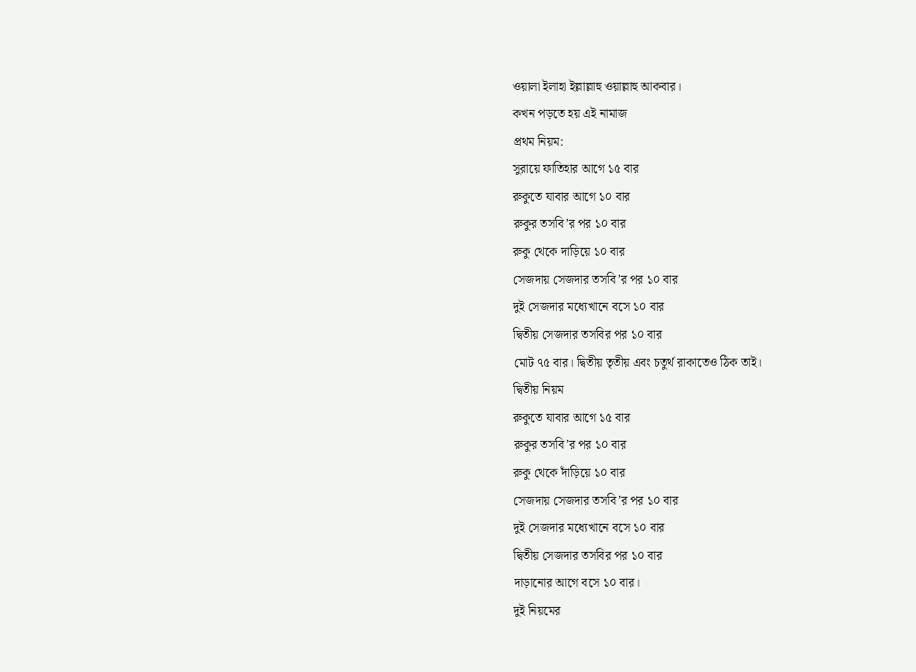ওয়ালা ইলাহা ইল্লাল্লাহু ওয়াল্লাহু আকবার।
কখন পড়তে হয় এই নামাজ
প্রথম নিয়ম:
সুরায়ে ফাতিহার আগে ১৫ বার
রুকুতে যাবার আগে ১০ বার
রুকুর তসবি’র পর ১০ বার
রুকু থেকে দাড়িয়ে ১০ বার
সেজদায় সেজদার তসবি’র পর ১০ বার
দুই সেজদার মধ্যেখানে বসে ১০ বার
দ্বিতীয় সেজদার তসবির পর ১০ বার
মোট ৭৫ বার। দ্বিতীয় তৃতীয় এবং চতুর্থ রাকাতেও ঠিক তাই।
দ্বিতীয় নিয়ম
রুকুতে যাবার আগে ১৫ বার
রুকুর তসবি’র পর ১০ বার
রুকু থেকে দাঁড়িয়ে ১০ বার
সেজদায় সেজদার তসবি’র পর ১০ বার
দুই সেজদার মধ্যেখানে বসে ১০ বার
দ্বিতীয় সেজদার তসবির পর ১০ বার
দাড়ানোর আগে বসে ১০ বার।
দুই নিয়মের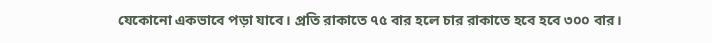যেকোনো একভাবে পড়া যাবে। প্রতি রাকাতে ৭৫ বার হলে চার রাকাতে হবে হবে ৩০০ বার।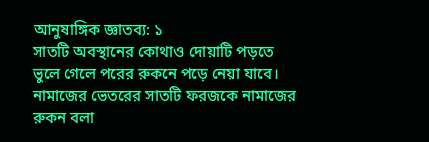আনুষাঙ্গিক জ্ঞাতব্য: ১
সাতটি অবস্থানের কোথাও দোয়াটি পড়তে ভুলে গেলে পরের রুকনে পড়ে নেয়া যাবে। নামাজের ভেতরের সাতটি ফরজকে নামাজের রুকন বলা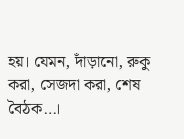হয়। যেমন, দাঁড়ানো, রুকু করা, সেজদা করা, শেষ বৈঠক…।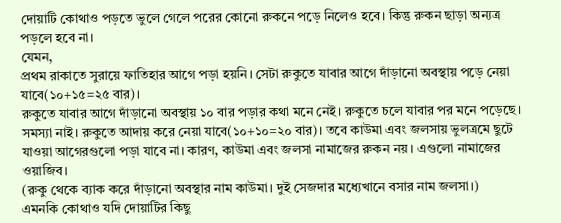দোয়াটি কোথাও পড়তে ভুলে গেলে পরের কোনো রুকনে পড়ে নিলেও হবে। কিন্তু রুকন ছাড়া অন্যত্র পড়লে হবে না।
যেমন,
প্রথম রাকাতে সুরায়ে ফাতিহার আগে পড়া হয়নি। সেটা রুকুতে যাবার আগে দাঁড়ানো অবস্থায় পড়ে নেয়া যাবে(১০+১৫=২৫ বার)।
রুকুতে যাবার আগে দাঁড়ানো অবস্থায় ১০ বার পড়ার কথা মনে নেই। রুকুতে চলে যাবার পর মনে পড়েছে। সমস্যা নাই। রুকুতে আদায় করে নেয়া যাবে(১০+১০=২০ বার)। তবে কাউমা এবং জলসায় ভুলত্রমে ছুটে যাওয়া আগেরগুলো পড়া যাবে না। কারণ, কাউমা এবং জলসা নামাজের রুকন নয়। এগুলো নামাজের ওয়াজিব।
(রুকু থেকে ব্যাক করে দাঁড়ানো অবস্থার নাম কাউমা। দুই সেজদার মধ্যেখানে বসার নাম জলসা।)
এমনকি কোথাও যদি দোয়াটির কিছু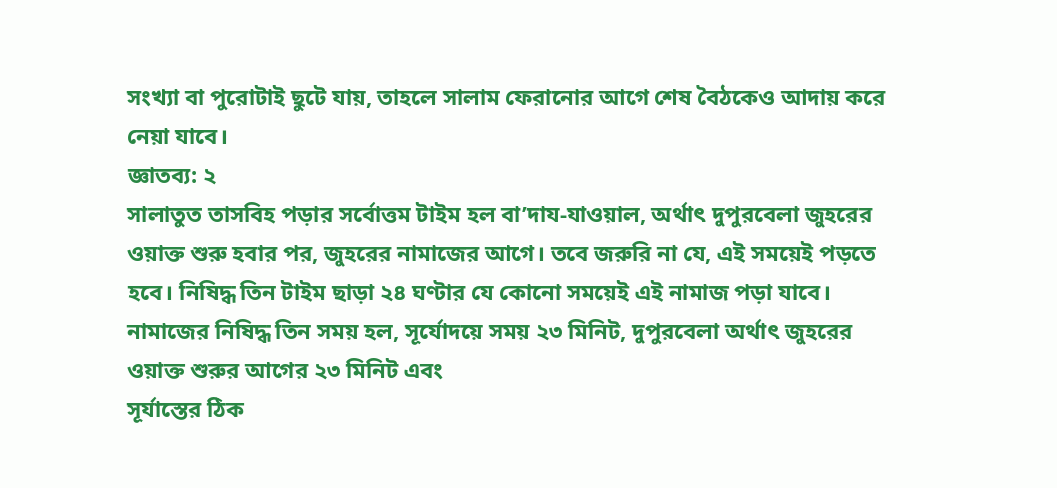সংখ্যা বা পুরোটাই ছুটে যায়, তাহলে সালাম ফেরানোর আগে শেষ বৈঠকেও আদায় করে নেয়া যাবে।
জ্ঞাতব্য: ২
সালাতুত তাসবিহ পড়ার সর্বোত্তম টাইম হল বা’দায-যাওয়াল, অর্থাৎ দুপুরবেলা জুহরের ওয়াক্ত শুরু হবার পর, জুহরের নামাজের আগে। তবে জরুরি না যে, এই সময়েই পড়তে হবে। নিষিদ্ধ তিন টাইম ছাড়া ২৪ ঘণ্টার যে কোনো সময়েই এই নামাজ পড়া যাবে।
নামাজের নিষিদ্ধ তিন সময় হল, সূর্যোদয়ে সময় ২৩ মিনিট, দুপুরবেলা অর্থাৎ জুহরের ওয়াক্ত শুরুর আগের ২৩ মিনিট এবং
সূর্যাস্তের ঠিক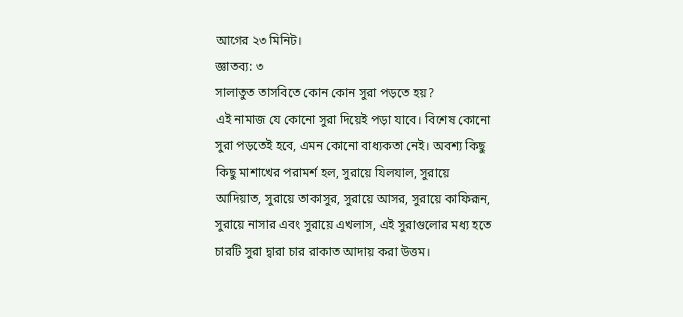আগের ২৩ মিনিট।
জ্ঞাতব্য: ৩
সালাতুত তাসবিতে কোন কোন সুরা পড়তে হয়?
এই নামাজ যে কোনো সুরা দিয়েই পড়া যাবে। বিশেষ কোনো সুরা পড়তেই হবে, এমন কোনো বাধ্যকতা নেই। অবশ্য কিছু কিছু মাশাখের পরামর্শ হল, সুরায়ে যিলযাল, সুরায়ে আদিয়াত, সুরায়ে তাকাসুর, সুরায়ে আসর, সুরায়ে কাফিরূন, সুরায়ে নাসার এবং সুরায়ে এখলাস, এই সুরাগুলোর মধ্য হতে চারটি সুরা দ্বারা চার রাকাত আদায় করা উত্তম।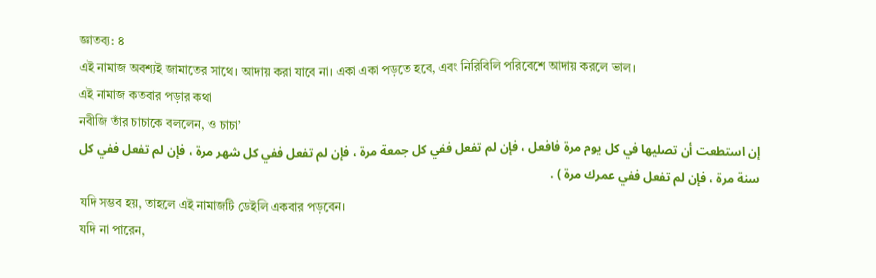জ্ঞাতব্য: ৪
এই নামাজ অবশ্যই জামাতের সাথে। আদায় করা যাবে না। একা একা পড়তে হবে, এবং নিরিবিলি পরিবেশে আদায় করলে ভাল।
এই নামাজ কতবার পড়ার কথা
নবীজি তাঁর চাচাকে বললেন, ও চাচা’
إن استطعت أن تصليها في كل يوم مرة فافعل ، فإن لم تفعل ففي كل جمعة مرة ، فإن لم تفعل ففي كل شهر مرة ، فإن لم تفعل ففي كل سنة مرة ، فإن لم تفعل ففي عمرك مرة ) .
যদি সম্ভব হয়, তাহলে এই নামাজটি ডেইলি একবার পড়বেন।
যদি না পারেন,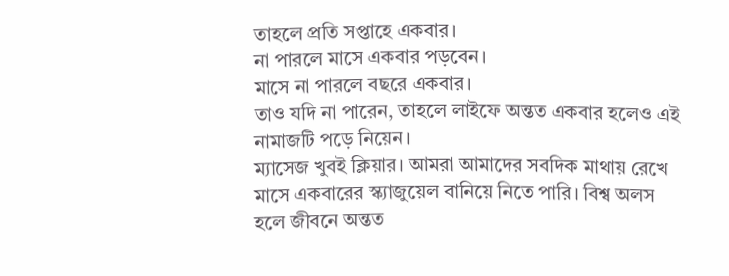তাহলে প্রতি সপ্তাহে একবার।
না পারলে মাসে একবার পড়বেন।
মাসে না পারলে বছরে একবার।
তাও যদি না পারেন, তাহলে লাইফে অন্তত একবার হলেও এই নামাজটি পড়ে নিয়েন।
ম্যাসেজ খুবই ক্লিয়ার। আমরা আমাদের সবদিক মাথায় রেখে মাসে একবারের স্ক্যাজুয়েল বানিয়ে নিতে পারি। বিশ্ব অলস হলে জীবনে অন্তত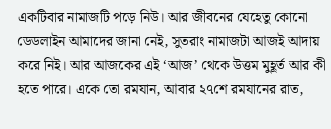একটিবার নামাজটি পড়ে নিউ। আর জীবনের যেহেতু কোনো ডেডলাইন আমাদের জানা নেই, সুতরাং নামাজটা আজই আদায় করে নিই। আর আজকের এই ‘আজ’ থেকে উত্তম মুহূর্ত আর কী হতে পারে। একে তো রমযান, আবার ২৭শে রমযানের রাত,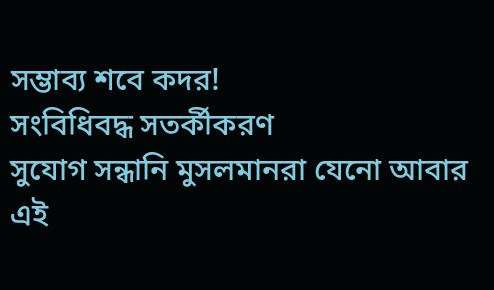সম্ভাব্য শবে কদর!
সংবিধিবদ্ধ সতর্কীকরণ
সুযোগ সন্ধানি মুসলমানরা যেনো আবার এই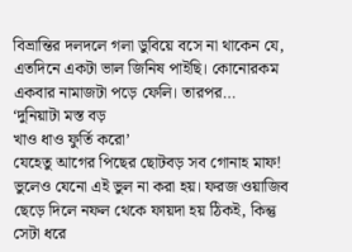বিভ্রান্তির দলদলে গলা ডুবিয়ে বসে না থাকেন যে, এতদিনে একটা ভাল জিনিষ পাইছি। কোনোরকম একবার নামাজটা পড়ে ফেলি। তারপর…
‘দুনিয়াটা মস্ত বড়
খাও ধাও ফুর্তি করো’
যেহেতু আগের পিছের ছোটবড় সব গোনাহ মাফ!
ভুলেও যেনো এই ভুল না করা হয়। ফরজ ওয়াজিব ছেড়ে দিলে নফল থেকে ফায়দা হয় ঠিকই, কিন্তু সেটা ধরে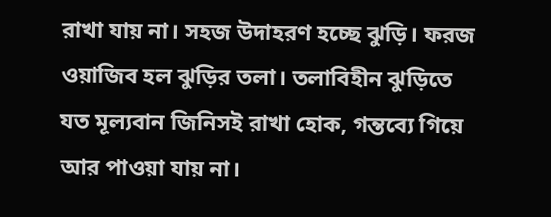রাখা যায় না। সহজ উদাহরণ হচ্ছে ঝুড়ি। ফরজ ওয়াজিব হল ঝুড়ির তলা। তলাবিহীন ঝুড়িতে যত মূল্যবান জিনিসই রাখা হোক, গন্তব্যে গিয়ে আর পাওয়া যায় না।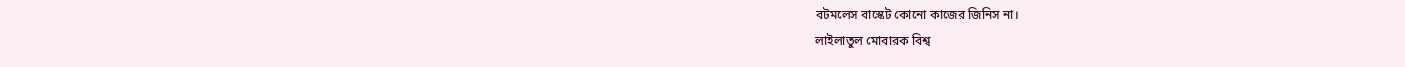বটমলেস বাস্কেট কোনো কাজের জিনিস না।
লাইলাতুল মোবারক বিশ্ব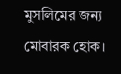মুসলিমের জন্য মোবারক হোক।